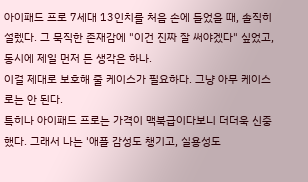아이패드 프로 7세대 13인치를 처음 손에 들었을 때, 솔직히 설렜다. 그 묵직한 존재감에 "이건 진짜 잘 써야겠다" 싶었고, 동시에 제일 먼저 든 생각은 하나.
이걸 제대로 보호해 줄 케이스가 필요하다. 그냥 아무 케이스로는 안 된다.
특히나 아이패드 프로는 가격이 맥북급이다보니 더더욱 신중했다. 그래서 나는 '애플 감성도 챙기고, 실용성도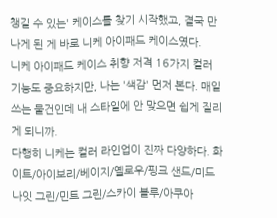챙길 수 있는' 케이스를 찾기 시작했고, 결국 만나게 된 게 바로 니케 아이패드 케이스였다.
니케 아이패드 케이스 취향 저격 16가지 컬러 기능도 중요하지만, 나는 '색감' 먼저 본다. 매일 쓰는 물건인데 내 스타일에 안 맞으면 쉽게 질리게 되니까.
다행히 니케는 컬러 라인업이 진짜 다양하다. 화이트/아이보리/베이지/옐로우/핑크 샌드/미드나잇 그린/민트 그린/스카이 블루/아쿠아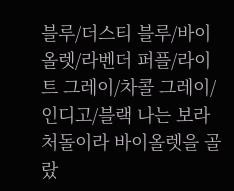블루/더스티 블루/바이올렛/라벤더 퍼플/라이트 그레이/차콜 그레이/인디고/블랙 나는 보라처돌이라 바이올렛을 골랐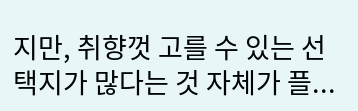지만, 취향껏 고를 수 있는 선택지가 많다는 것 자체가 플...